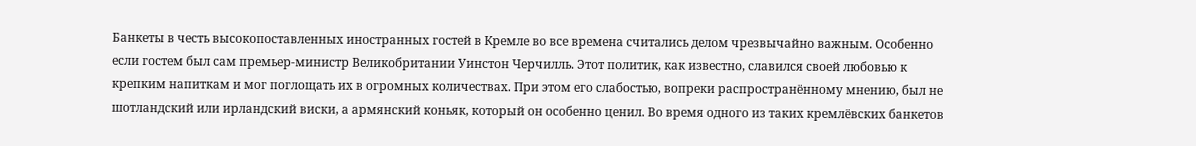Банкеты в честь высокопоставленных иностранных гостей в Кремле во все времена считались делом чрезвычайно важным. Особенно если гостем был сам премьер-министр Великобритании Уинстон Черчилль. Этот политик, как известно, славился своей любовью к крепким напиткам и мог поглощать их в огромных количествах. При этом его слабостью, вопреки распространённому мнению, был не шотландский или ирландский виски, а армянский коньяк, который он особенно ценил. Во время одного из таких кремлёвских банкетов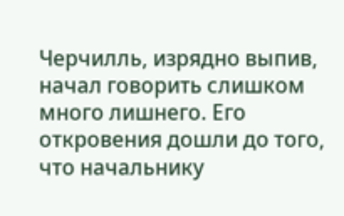Черчилль, изрядно выпив, начал говорить слишком много лишнего. Его откровения дошли до того, что начальнику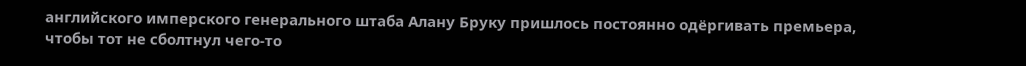английского имперского генерального штаба Алану Бруку пришлось постоянно одёргивать премьера, чтобы тот не сболтнул чего-то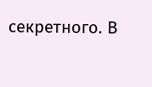секретного. В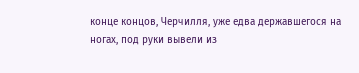конце концов, Черчилля, уже едва державшегося на ногах, под руки вывели из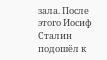зала. После этого Иосиф Сталин подошёл к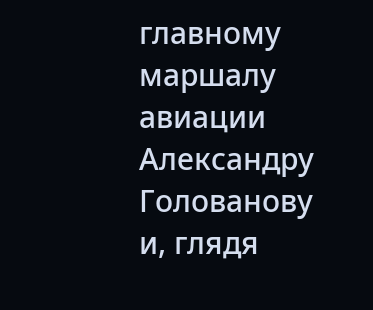главному маршалу авиации Александру Голованову и, глядя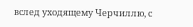вслед уходящему Черчиллю, с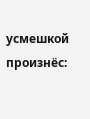усмешкой произнёс: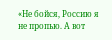«Не бойся, Россию я не пропью. А вот